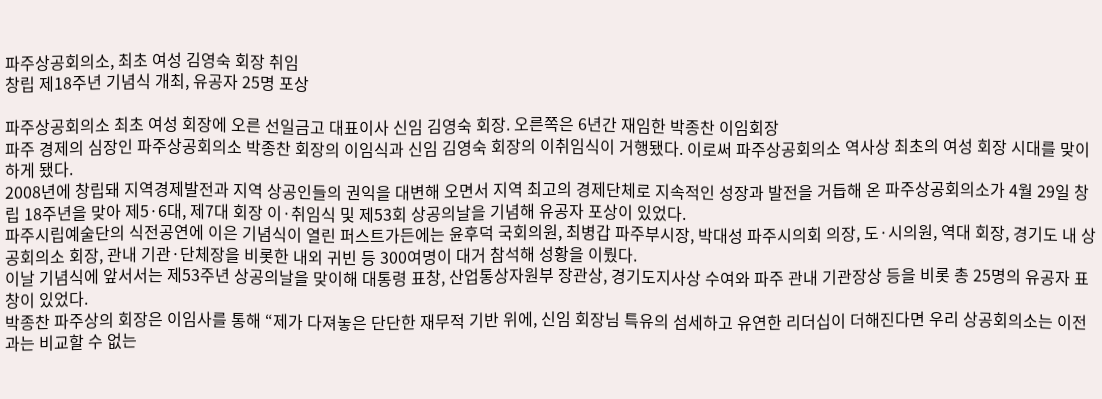파주상공회의소, 최초 여성 김영숙 회장 취임
창립 제18주년 기념식 개최, 유공자 25명 포상

파주상공회의소 최초 여성 회장에 오른 선일금고 대표이사 신임 김영숙 회장. 오른쪽은 6년간 재임한 박종찬 이임회장
파주 경제의 심장인 파주상공회의소 박종찬 회장의 이임식과 신임 김영숙 회장의 이취임식이 거행됐다. 이로써 파주상공회의소 역사상 최초의 여성 회장 시대를 맞이하게 됐다.
2008년에 창립돼 지역경제발전과 지역 상공인들의 권익을 대변해 오면서 지역 최고의 경제단체로 지속적인 성장과 발전을 거듭해 온 파주상공회의소가 4월 29일 창립 18주년을 맞아 제5·6대, 제7대 회장 이·취임식 및 제53회 상공의날을 기념해 유공자 포상이 있었다.
파주시립예술단의 식전공연에 이은 기념식이 열린 퍼스트가든에는 윤후덕 국회의원, 최병갑 파주부시장, 박대성 파주시의회 의장, 도·시의원, 역대 회장, 경기도 내 상공회의소 회장, 관내 기관·단체장을 비롯한 내외 귀빈 등 300여명이 대거 참석해 성황을 이뤘다.
이날 기념식에 앞서서는 제53주년 상공의날을 맞이해 대통령 표창, 산업통상자원부 장관상, 경기도지사상 수여와 파주 관내 기관장상 등을 비롯 총 25명의 유공자 표창이 있었다.
박종찬 파주상의 회장은 이임사를 통해 “제가 다져놓은 단단한 재무적 기반 위에, 신임 회장님 특유의 섬세하고 유연한 리더십이 더해진다면 우리 상공회의소는 이전과는 비교할 수 없는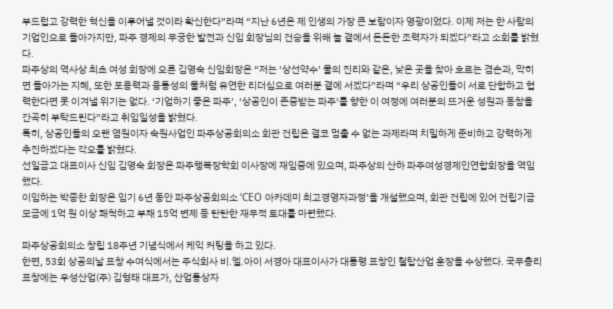부드럽고 강력한 혁신을 이루어낼 것이라 확신한다”라며 “지난 6년은 제 인생의 가장 큰 보람이자 영광이었다. 이제 저는 한 사람의 기업인으로 돌아가지만, 파주 경제의 무궁한 발전과 신임 회장님의 건승을 위해 늘 곁에서 든든한 조력자가 되겠다”라고 소회를 밝혔다.
파주상의 역사상 최초 여성 회장에 오른 김영숙 신임회장은 “저는 ‘상선약수’ 물의 진리와 같은, 낮은 곳을 찾아 흐르는 겸손과, 막히면 돌아가는 지혜, 또한 포용력과 융통성의 물처럼 유연한 리더십으로 여러분 곁에 서겠다”라며 “우리 상공인들이 서로 단합하고 협력한다면 못 이겨낼 위기는 없다. ‘기업하기 좋은 파주’, ‘상공인이 존중받는 파주’를 향한 이 여정에 여러분의 뜨거운 성원과 동참을 간곡히 부탁드린다”라고 취임일성을 밝혔다.
특히, 상공인들의 오랜 염원이자 숙원사업인 파주상공회의소 회관 건립은 결코 멈출 수 없는 과제라며 치밀하게 준비하고 강력하게 추진하겠다는 각오를 밝혔다.
선일금고 대표이사 신임 김영숙 회장은 파주행복장학회 이사장에 재임중에 있으며, 파주상의 산하 파주여성경제인연합회장을 역임했다.
이임하는 박종찬 회장은 임기 6년 동안 파주상공회의소 ‘CEO 아카데미 최고경영자과정’을 개설했으며, 회관 건립에 있어 건립기금 모금에 1억 원 이상 쾌척하고 부채 15억 변제 등 탄탄한 재무적 토대를 마련했다.

파주상공회의소 창립 18주년 기념식에서 케익 커팅을 하고 있다.
한편, 53회 상공의날 표창 수여식에서는 주식회사 비.엘.아이 서경아 대표이사가 대통령 표창인 철탑산업 훈장을 수상했다. 국무총리 표창에는 우성산업(주) 김형태 대표가, 산업통상자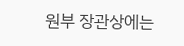원부 장관상에는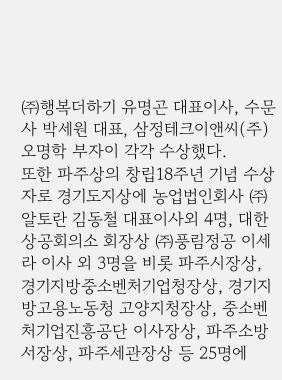㈜행복더하기 유명곤 대표이사, 수문사 박세원 대표, 삼정테크이앤씨(주) 오명학 부자이 각각 수상했다.
또한 파주상의 창립18주년 기념 수상자로 경기도지상에 농업법인회사 ㈜알토란 김동철 대표이사외 4명, 대한상공회의소 회장상 ㈜풍림정공 이세라 이사 외 3명을 비롯 파주시장상, 경기지방중소벤처기업청장상, 경기지방고용노동청 고양지청장상, 중소벤처기업진흥공단 이사장상, 파주소방서장상, 파주세관장상 등 25명에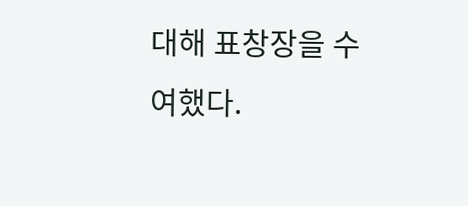대해 표창장을 수여했다.